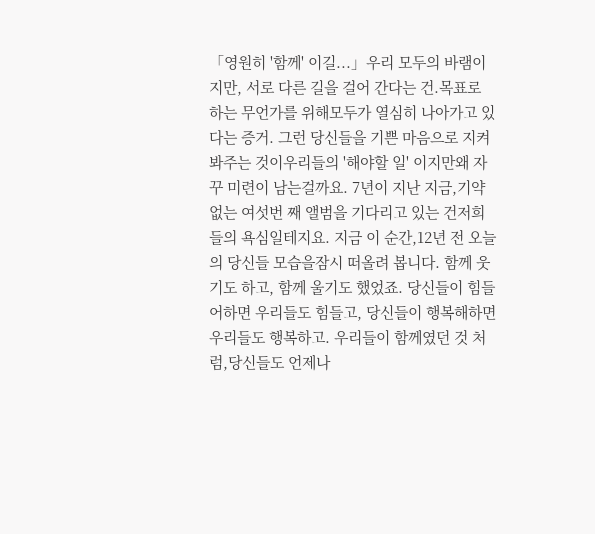「영원히 '함께' 이길...」우리 모두의 바램이지만, 서로 다른 길을 걸어 간다는 건.목표로 하는 무언가를 위해모두가 열심히 나아가고 있다는 증거. 그런 당신들을 기쁜 마음으로 지켜봐주는 것이우리들의 '해야할 일' 이지만왜 자꾸 미련이 남는걸까요. 7년이 지난 지금,기약없는 여섯번 째 앨범을 기다리고 있는 건저희들의 욕심일테지요. 지금 이 순간,12년 전 오늘의 당신들 모습을잠시 떠올려 봅니다. 함께 웃기도 하고, 함께 울기도 했었죠. 당신들이 힘들어하면 우리들도 힘들고, 당신들이 행복해하면 우리들도 행복하고. 우리들이 함께였던 것 처럼,당신들도 언제나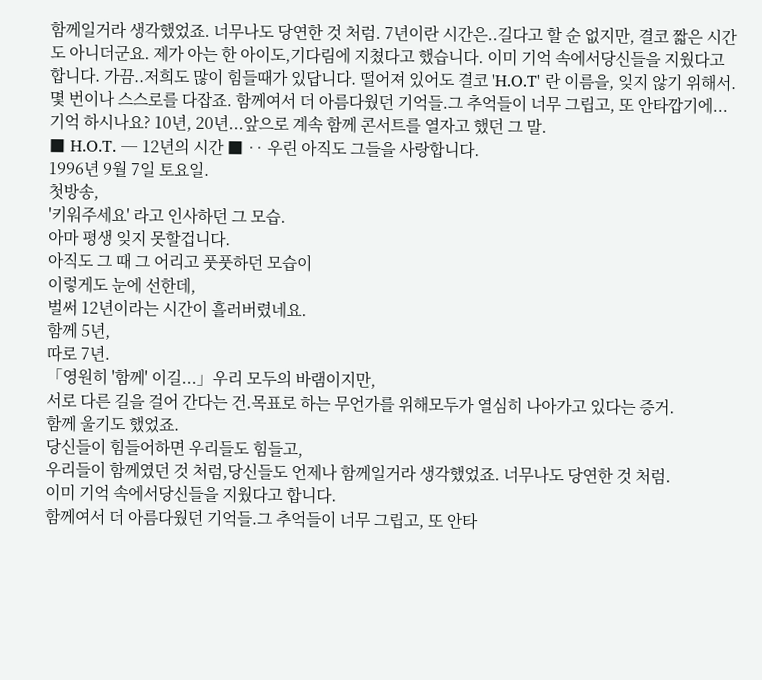함께일거라 생각했었죠. 너무나도 당연한 것 처럼. 7년이란 시간은..길다고 할 순 없지만, 결코 짧은 시간도 아니더군요. 제가 아는 한 아이도,기다림에 지쳤다고 했습니다. 이미 기억 속에서당신들을 지웠다고 합니다. 가끔..저희도 많이 힘들때가 있답니다. 떨어져 있어도 결코 'H.O.T' 란 이름을, 잊지 않기 위해서.몇 번이나 스스로를 다잡죠. 함께여서 더 아름다웠던 기억들.그 추억들이 너무 그립고, 또 안타깝기에... 기억 하시나요? 10년, 20년...앞으로 계속 함께 콘서트를 열자고 했던 그 말.
■ H.O.T. ─ 12년의 시간 ■ ‥ 우린 아직도 그들을 사랑합니다.
1996년 9월 7일 토요일.
첫방송,
'키워주세요' 라고 인사하던 그 모습.
아마 평생 잊지 못할겁니다.
아직도 그 때 그 어리고 풋풋하던 모습이
이렇게도 눈에 선한데,
벌써 12년이라는 시간이 흘러버렸네요.
함께 5년,
따로 7년.
「영원히 '함께' 이길...」우리 모두의 바램이지만,
서로 다른 길을 걸어 간다는 건.목표로 하는 무언가를 위해모두가 열심히 나아가고 있다는 증거.
함께 울기도 했었죠.
당신들이 힘들어하면 우리들도 힘들고,
우리들이 함께였던 것 처럼,당신들도 언제나 함께일거라 생각했었죠. 너무나도 당연한 것 처럼.
이미 기억 속에서당신들을 지웠다고 합니다.
함께여서 더 아름다웠던 기억들.그 추억들이 너무 그립고, 또 안타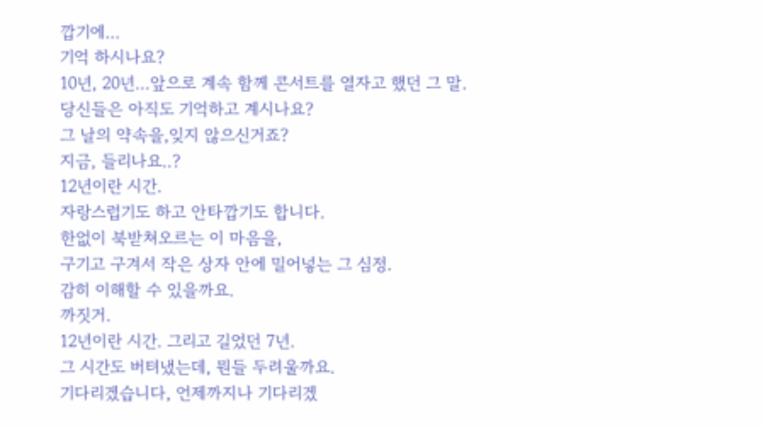깝기에...
기억 하시나요?
10년, 20년...앞으로 계속 함께 콘서트를 열자고 했던 그 말.
당신들은 아직도 기억하고 계시나요?
그 날의 약속을,잊지 않으신거죠?
지금, 들리나요..?
12년이란 시간.
자랑스럽기도 하고 안타깝기도 합니다.
한없이 북받쳐오르는 이 마음을,
구기고 구겨서 작은 상자 안에 밀어넣는 그 심정.
감히 이해할 수 있을까요.
까짓거.
12년이란 시간. 그리고 길었던 7년.
그 시간도 버텨냈는데, 뭔들 두려울까요.
기다리겠습니다, 언제까지나 기다리겠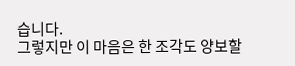습니다.
그렇지만 이 마음은 한 조각도 양보할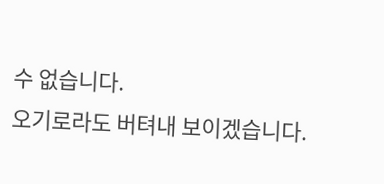수 없습니다.
오기로라도 버텨내 보이겠습니다.